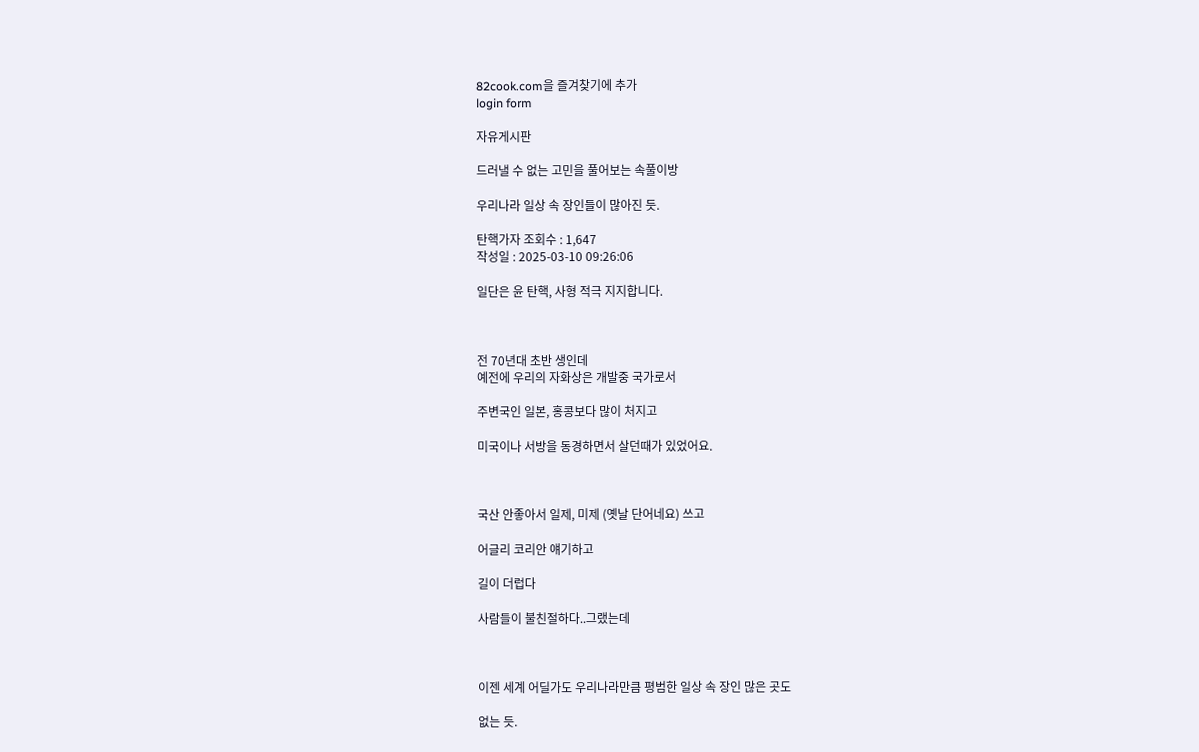82cook.com을 즐겨찾기에 추가
login form

자유게시판

드러낼 수 없는 고민을 풀어보는 속풀이방

우리나라 일상 속 장인들이 많아진 듯.

탄핵가자 조회수 : 1,647
작성일 : 2025-03-10 09:26:06

일단은 윤 탄핵, 사형 적극 지지합니다.



전 70년대 초반 생인데
예전에 우리의 자화상은 개발중 국가로서

주변국인 일본, 홍콩보다 많이 처지고

미국이나 서방을 동경하면서 살던때가 있었어요.



국산 안좋아서 일제, 미제 (옛날 단어네요) 쓰고

어글리 코리안 얘기하고

길이 더럽다

사람들이 불친절하다..그랬는데



이젠 세계 어딜가도 우리나라만큼 평범한 일상 속 장인 많은 곳도

없는 듯.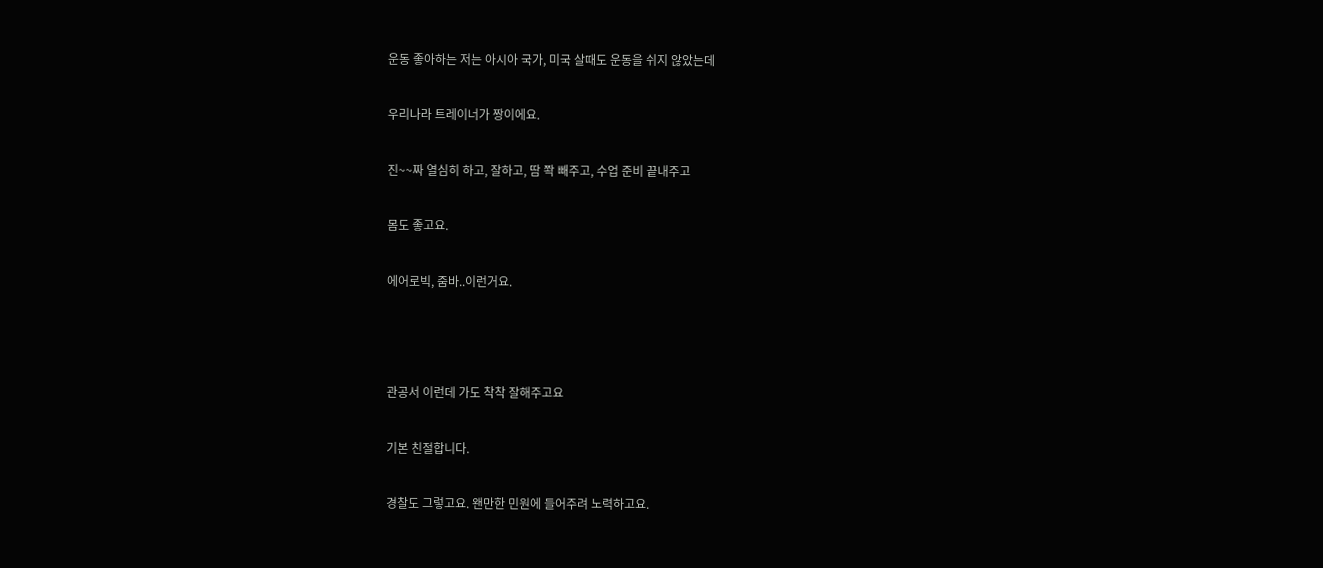운동 좋아하는 저는 아시아 국가, 미국 살때도 운동을 쉬지 않았는데

우리나라 트레이너가 짱이에요.

진~~짜 열심히 하고, 잘하고, 땀 쫙 빼주고, 수업 준비 끝내주고

몸도 좋고요.

에어로빅, 줌바..이런거요.



관공서 이런데 가도 착착 잘해주고요

기본 친절합니다.

경찰도 그렇고요. 왠만한 민원에 들어주려 노력하고요.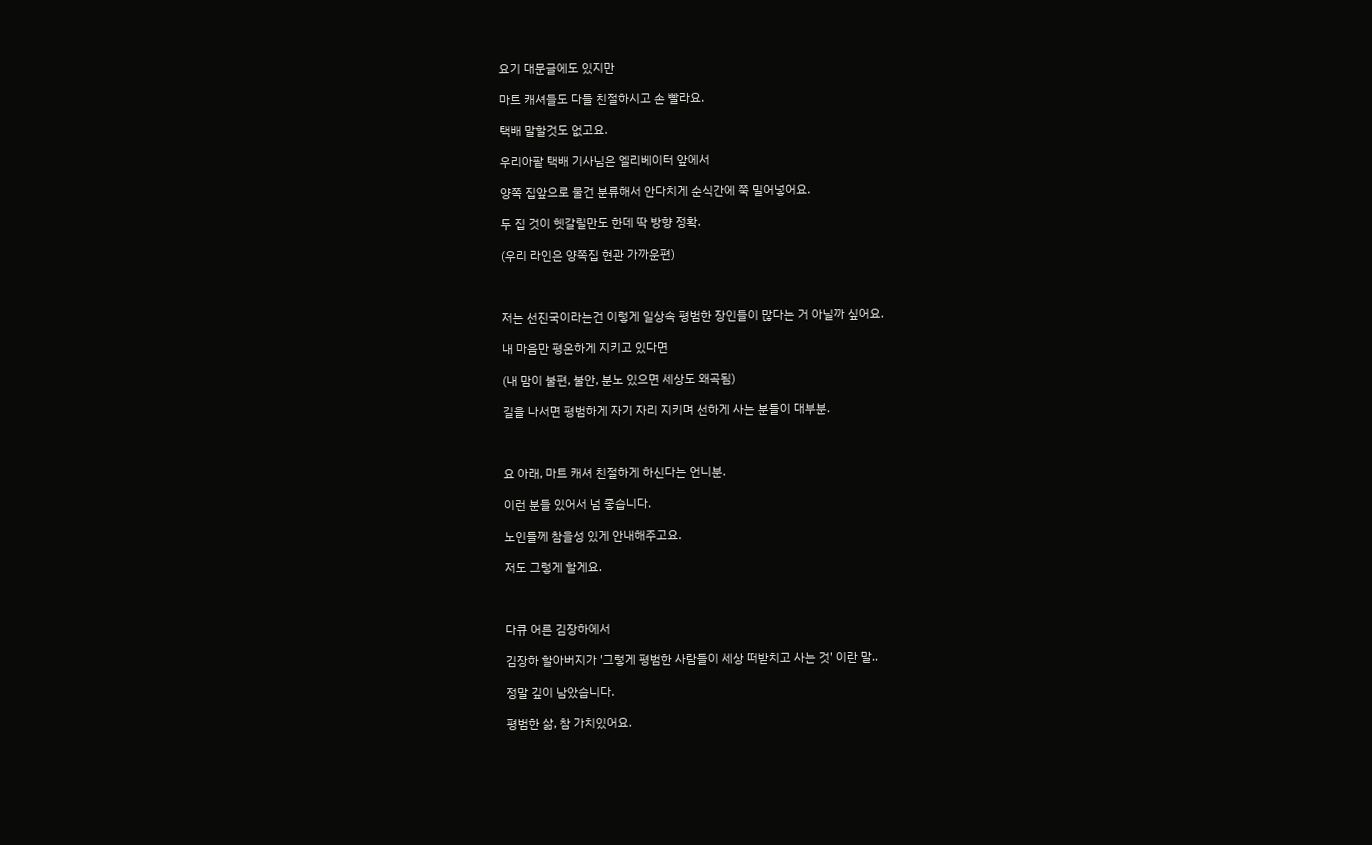요기 대문글에도 있지만

마트 캐셔들도 다들 친절하시고 손 빨라요.

택배 말할것도 없고요.

우리아팥 택배 기사님은 엘리베이터 앞에서

양쪽 집앞으로 물건 분류해서 안다치게 순식간에 쭉 밀어넣어요.

두 집 것이 헷갈릴만도 한데 딱 방향 정확.

(우리 라인은 양쪽집 현관 가까운편)



저는 선진국이라는건 이렇게 일상속 평범한 장인들이 많다는 거 아닐까 싶어요.

내 마음만 평온하게 지키고 있다면

(내 맘이 불편, 불안, 분노 있으면 세상도 왜곡됨)

길을 나서면 평범하게 자기 자리 지키며 선하게 사는 분들이 대부분.



요 아래, 마트 캐셔 친절하게 하신다는 언니분.

이런 분들 있어서 넘 좋습니다.

노인들께 참을성 있게 안내해주고요.

저도 그렇게 할게요.



다큐 어른 김장하에서

김장하 할아버지가 '그렇게 평범한 사람들이 세상 떠받치고 사는 것' 이란 말..

정말 깊이 남았습니다.

평범한 삶, 참 가치있어요.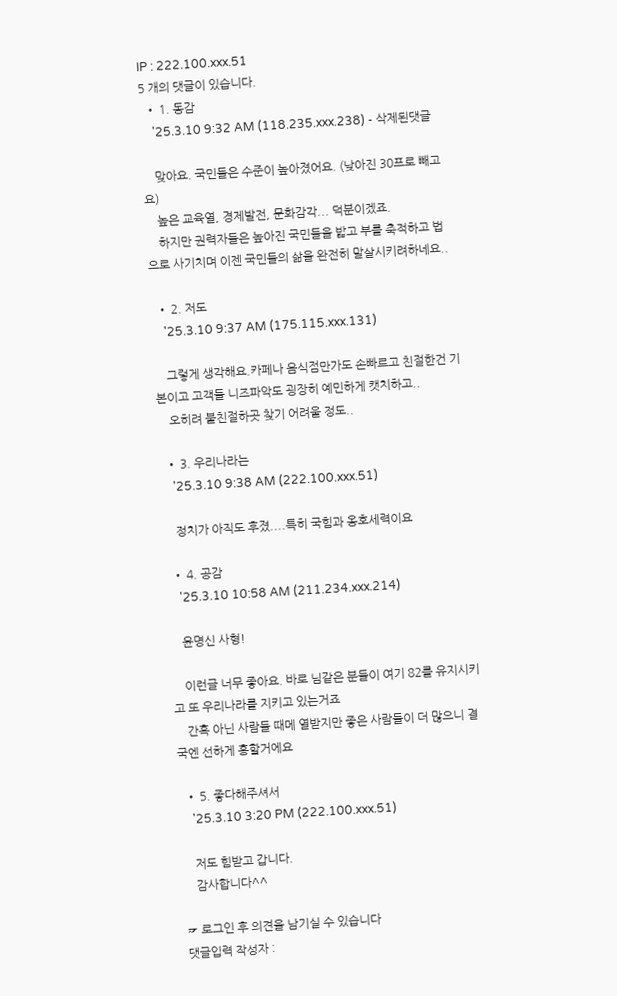IP : 222.100.xxx.51
5 개의 댓글이 있습니다.
  • 1. 동감
    '25.3.10 9:32 AM (118.235.xxx.238) - 삭제된댓글

    맞아요. 국민들은 수준이 높아졌어요. (낮아진 30프로 빼고요)
    높은 교육열, 경제발전, 문화감각... 덕분이겠죠.
    하지만 권력자들은 높아진 국민들을 밟고 부를 축적하고 법으로 사기치며 이젠 국민들의 삶을 완전히 말살시키려하네요..

  • 2. 저도
    '25.3.10 9:37 AM (175.115.xxx.131)

    그렇게 생각해요.카페나 음식점만가도 손빠르고 친절한건 기본이고 고객들 니즈파악도 굉장히 예민하게 캣치하고..
    오히려 불친절하곳 찾기 어려울 정도..

  • 3. 우리나라는
    '25.3.10 9:38 AM (222.100.xxx.51)

    정치가 아직도 후졌....특히 국힘과 옹호세력이요

  • 4. 공감
    '25.3.10 10:58 AM (211.234.xxx.214)

    윤명신 사형!

    이런글 너무 좋아요. 바로 님같은 분들이 여기 82를 유지시키고 또 우리나라를 지키고 있는거죠
    간혹 아닌 사람들 때메 열받지만 좋은 사람들이 더 많으니 결국엔 선하게 흥할거에요

  • 5. 좋다해주셔서
    '25.3.10 3:20 PM (222.100.xxx.51)

    저도 힘받고 갑니다.
    감사합니다^^

☞ 로그인 후 의견을 남기실 수 있습니다
댓글입력 작성자 :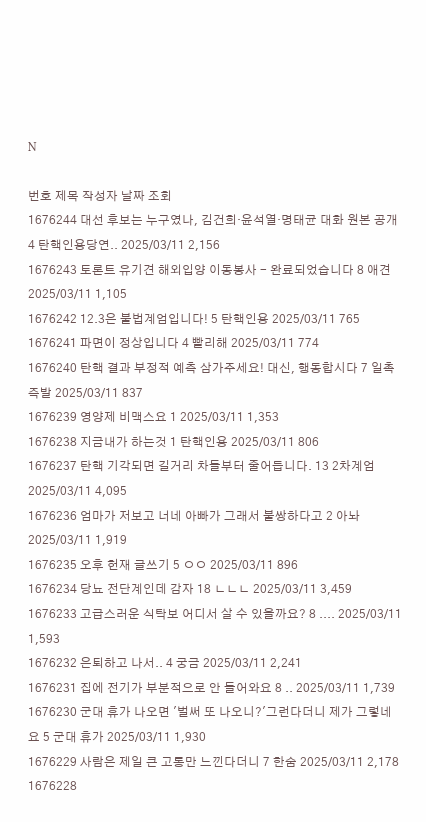N

번호 제목 작성자 날짜 조회
1676244 대선 후보는 누구였나, 김건희·윤석열·명태균 대화 원본 공개 4 탄핵인용당연.. 2025/03/11 2,156
1676243 토론트 유기견 해외입양 이동봉사 - 완료되었습니다 8 애견 2025/03/11 1,105
1676242 12.3은 불법계엄입니다! 5 탄핵인용 2025/03/11 765
1676241 파면이 정상입니다 4 빨리해 2025/03/11 774
1676240 탄핵 결과 부정적 예측 삼가주세요! 대신, 행동합시다 7 일촉즉발 2025/03/11 837
1676239 영양제 비맥스요 1 2025/03/11 1,353
1676238 지금내가 하는것 1 탄핵인용 2025/03/11 806
1676237 탄핵 기각되면 길거리 차들부터 줄어듭니다. 13 2차계엄 2025/03/11 4,095
1676236 엄마가 저보고 너네 아빠가 그래서 불쌍하다고 2 아놔 2025/03/11 1,919
1676235 오후 헌재 글쓰기 5 ㅇㅇ 2025/03/11 896
1676234 당뇨 전단계인데 감자 18 ㄴㄴㄴ 2025/03/11 3,459
1676233 고급스러운 식탁보 어디서 살 수 있을까요? 8 .... 2025/03/11 1,593
1676232 은퇴하고 나서.. 4 궁금 2025/03/11 2,241
1676231 집에 전기가 부분적으로 안 들어와요 8 .. 2025/03/11 1,739
1676230 군대 휴가 나오면 '벌써 또 나오니?'그런다더니 제가 그렇네요 5 군대 휴가 2025/03/11 1,930
1676229 사람은 제일 큰 고통만 느낀다더니 7 한숨 2025/03/11 2,178
1676228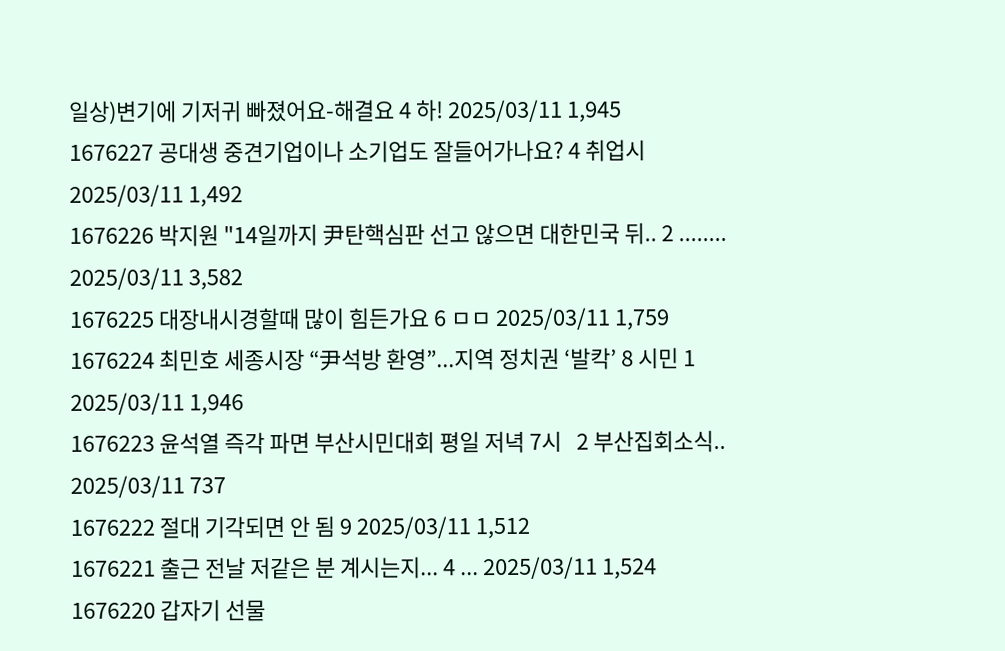일상)변기에 기저귀 빠졌어요-해결요 4 하! 2025/03/11 1,945
1676227 공대생 중견기업이나 소기업도 잘들어가나요? 4 취업시 2025/03/11 1,492
1676226 박지원 "14일까지 尹탄핵심판 선고 않으면 대한민국 뒤.. 2 ........ 2025/03/11 3,582
1676225 대장내시경할때 많이 힘든가요 6 ㅁㅁ 2025/03/11 1,759
1676224 최민호 세종시장 “尹석방 환영”...지역 정치권 ‘발칵’ 8 시민 1 2025/03/11 1,946
1676223 윤석열 즉각 파면 부산시민대회 평일 저녁 7시   2 부산집회소식.. 2025/03/11 737
1676222 절대 기각되면 안 됨 9 2025/03/11 1,512
1676221 출근 전날 저같은 분 계시는지... 4 ... 2025/03/11 1,524
1676220 갑자기 선물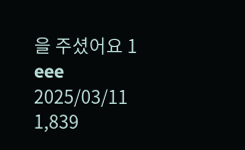을 주셨어요 1 eee 2025/03/11 1,839